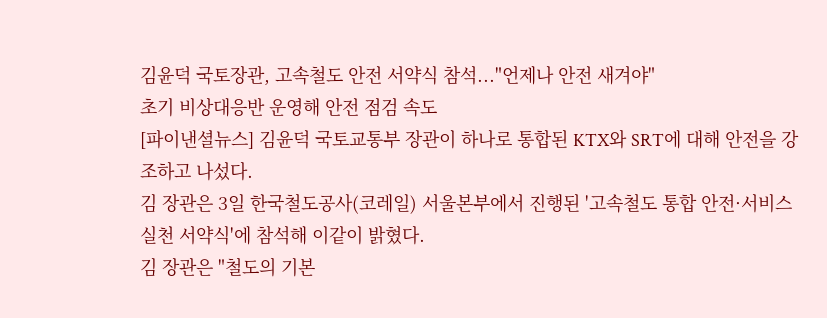김윤덕 국토장관, 고속철도 안전 서약식 참석..."언제나 안전 새겨야"
초기 비상대응반 운영해 안전 점검 속도
[파이낸셜뉴스] 김윤덕 국토교통부 장관이 하나로 통합된 KTX와 SRT에 대해 안전을 강조하고 나섰다.
김 장관은 3일 한국철도공사(코레일) 서울본부에서 진행된 '고속철도 통합 안전·서비스 실천 서약식'에 참석해 이같이 밝혔다.
김 장관은 "철도의 기본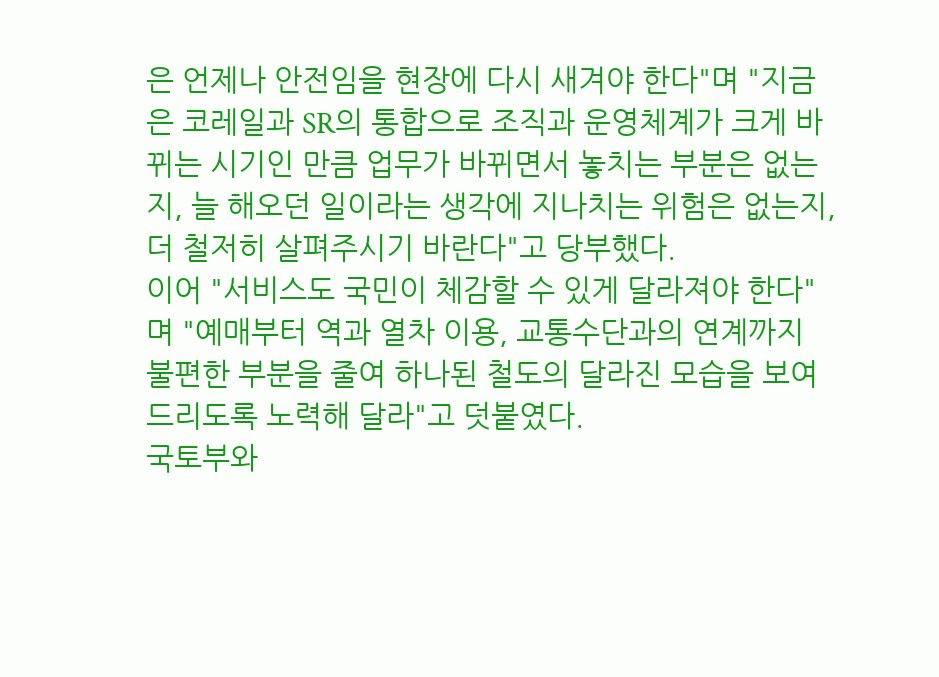은 언제나 안전임을 현장에 다시 새겨야 한다"며 "지금은 코레일과 SR의 통합으로 조직과 운영체계가 크게 바뀌는 시기인 만큼 업무가 바뀌면서 놓치는 부분은 없는지, 늘 해오던 일이라는 생각에 지나치는 위험은 없는지, 더 철저히 살펴주시기 바란다"고 당부했다.
이어 "서비스도 국민이 체감할 수 있게 달라져야 한다"며 "예매부터 역과 열차 이용, 교통수단과의 연계까지 불편한 부분을 줄여 하나된 철도의 달라진 모습을 보여드리도록 노력해 달라"고 덧붙였다.
국토부와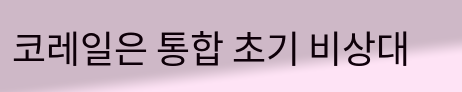코레일은 통합 초기 비상대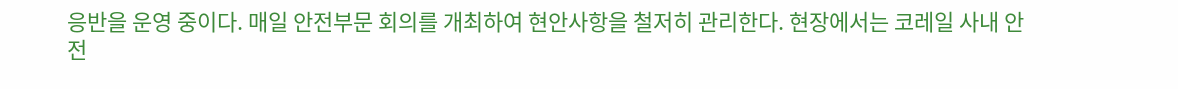응반을 운영 중이다. 매일 안전부문 회의를 개최하여 현안사항을 철저히 관리한다. 현장에서는 코레일 사내 안전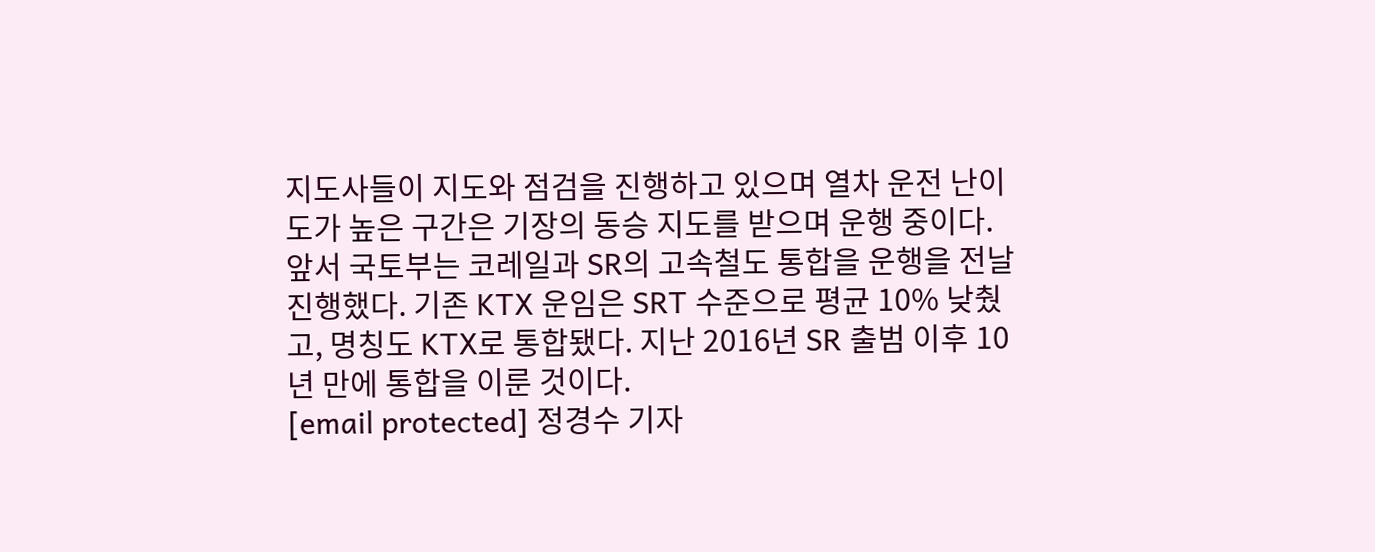지도사들이 지도와 점검을 진행하고 있으며 열차 운전 난이도가 높은 구간은 기장의 동승 지도를 받으며 운행 중이다.
앞서 국토부는 코레일과 SR의 고속철도 통합을 운행을 전날 진행했다. 기존 KTX 운임은 SRT 수준으로 평균 10% 낮췄고, 명칭도 KTX로 통합됐다. 지난 2016년 SR 출범 이후 10년 만에 통합을 이룬 것이다.
[email protected] 정경수 기자